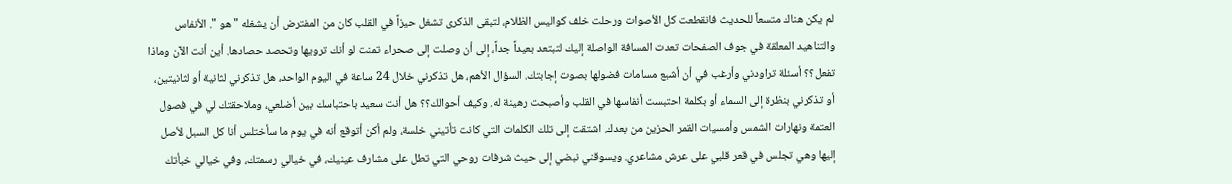لم يكن هناك متسعاً للحديث فانقطعت كل الأصوات ورحلت خلف كواليس الظلام، لتبقى الذكرى تشغل حيزاً في القلب كان من المفترض أن يشغله " هو ". الأنفاس والتناهيد المعلقة في جوف الصفحات تعدت المسافة الواصلة إليك لتبتعد بعيداً جداً، إلى أن وصلت إلى صحراء تمنت لو أنك ترويها وتحصد حصادها. أين أنت الآن وماذا تفعل؟؟ أسئلة تراودني وأرغب في أن أشبع مسامات فضولها بصوت إجابتك. السؤال الأهم، هل تذكرني خلال 24 ساعة في اليوم الواحد، هل تذكرني لثانية أو لثانيتين، أو تذكرني بنظرة إلى السماء أو بكلمة احتبست أنفاسها في القلب وأصبحت رهينة له. وكيف أحوالك؟؟ هل أنت سعيد باحتباسك بين أضلعي، وملاحقتك لي في فصول العتمة ونهارات الشمس وأمسيات القمر الحزين من بعدك. اشتقت إلى تلك الكلمات التي كانت تأتيني خلسة، ولم أكن أتوقع أنه في يوم ما سأختلس أنا كل السبل لأصل إليها وهي تجلس في قعر قلبي على عرش مشاعري. ويسوقني نبضي إلى حيث شرفات روحي التي تطل على مشارف عينيك، في خيالي رسمتك، وفي خيالي خبأتك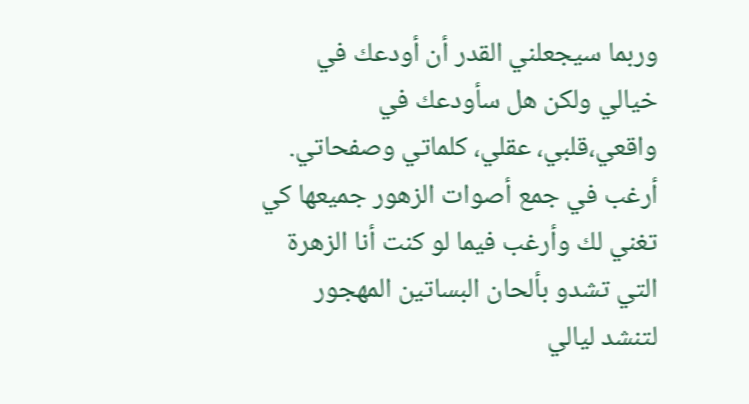وربما سيجعلني القدر أن أودعك في خيالي ولكن هل سأودعك في واقعي،قلبي، عقلي، كلماتي وصفحاتي. أرغب في جمع أصوات الزهور جميعها كي تغني لك وأرغب فيما لو كنت أنا الزهرة التي تشدو بألحان البساتين المهجور لتنشد ليالي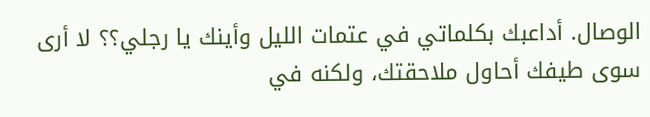الوصال. أداعبك بكلماتي في عتمات الليل وأينك يا رجلي؟؟ لا أرى سوى طيفك أحاول ملاحقتك، ولكنه في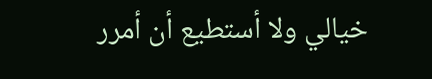خيالي ولا أستطيع أن أمرر